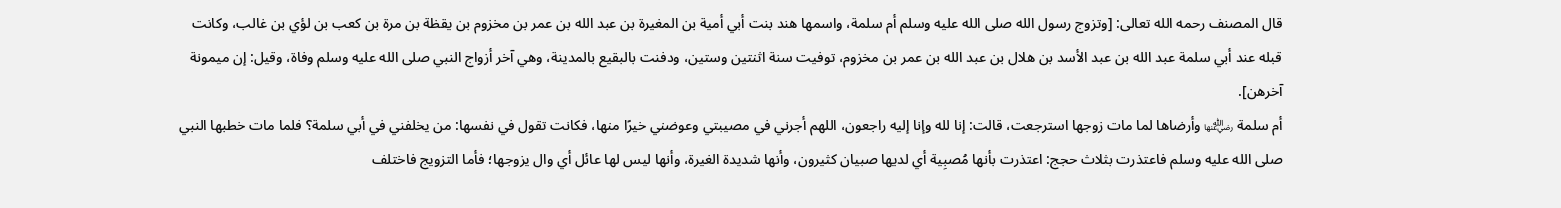قال المصنف رحمه الله تعالى: [وتزوج رسول الله صلى الله عليه وسلم أم سلمة، واسمها هند بنت أبي أمية بن المغيرة بن عبد الله بن عمر بن مخزوم بن يقظة بن مرة بن كعب بن لؤي بن غالب، وكانت قبله عند أبي سلمة عبد الله بن عبد الأسد بن هلال بن عبد الله بن عمر بن مخزوم، توفيت سنة اثنتين وستين، ودفنت بالبقيع بالمدينة، وهي آخر أزواج النبي صلى الله عليه وسلم وفاة، وقيل: إن ميمونة آخرهن].
أم سلمة ﵂ وأرضاها لما مات زوجها استرجعت، قالت: إنا لله وإنا إليه راجعون، اللهم أجرني في مصيبتي وعوضني خيرًا منها، فكانت تقول في نفسها: من يخلفني في أبي سلمة؟ فلما مات خطبها النبي صلى الله عليه وسلم فاعتذرت بثلاث حجج: اعتذرت بأنها مُصبِية أي لديها صبيان كثيرون، وأنها شديدة الغيرة، وأنها ليس لها عائل أي وال يزوجها؛ فأما التزويج فاختلف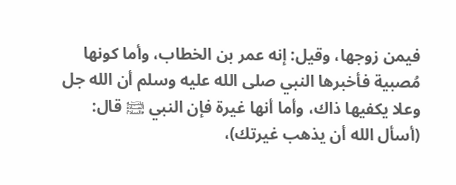فيمن زوجها، وقيل: إنه عمر بن الخطاب، وأما كونها مُصبية فأخبرها النبي صلى الله عليه وسلم أن الله جل وعلا يكفيها ذاك، وأما أنها غيرة فإن النبي ﵊ قال: (أسأل الله أن يذهب غيرتك)،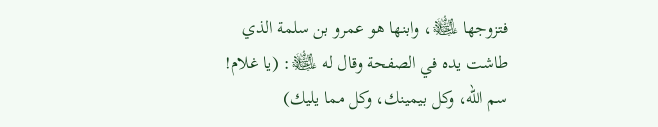فتزوجها ﵊، وابنها هو عمرو بن سلمة الذي طاشت يده في الصفحة وقال له ﵊: (يا غلام! سم الله، وكل بيمينك، وكل مما يليك)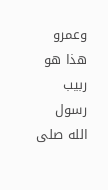وعمرو هذا هو ربيب رسول الله صلى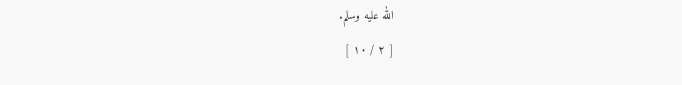الله عليه وسلم.
[ ٢ / ١٠ ]